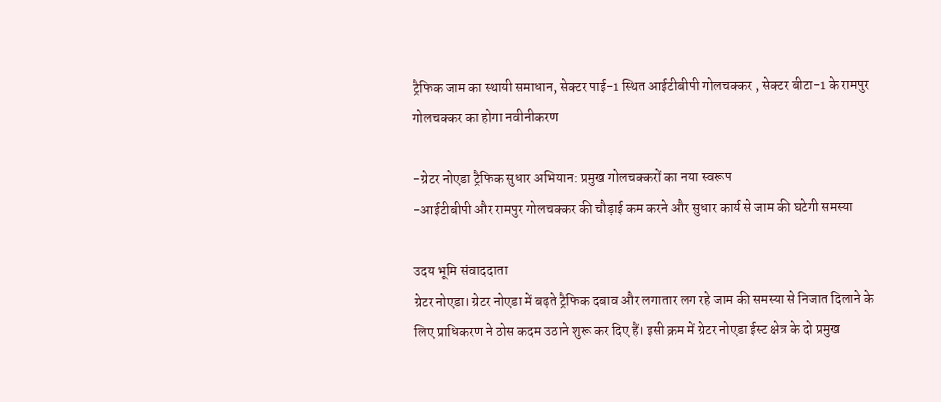ट्रैफिक जाम का स्थायी समाधान, सेक्टर पाई-1 स्थित आईटीबीपी गोलचक्कर , सेक्टर बीटा-1 के रामपुर गोलचक्कर का होगा नवीनीकरण

-ग्रेटर नोएडा ट्रैफिक सुधार अभियान: प्रमुख गोलचक्करों का नया स्वरूप
-आईटीबीपी और रामपुर गोलचक्कर की चौड़ाई कम करने और सुधार कार्य से जाम की घटेगी समस्या

उदय भूमि संवाददाता
ग्रेटर नोएडा। ग्रेटर नोएडा में बढ़ते ट्रैफिक दबाव और लगातार लग रहे जाम की समस्या से निजात दिलाने के लिए प्राधिकरण ने ठोस कदम उठाने शुरू कर दिए हैं। इसी क्रम में ग्रेटर नोएडा ईस्ट क्षेत्र के दो प्रमुख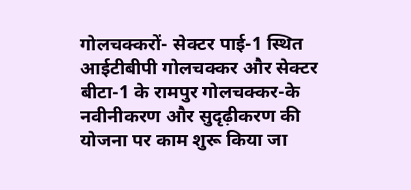गोलचक्करों- सेक्टर पाई-1 स्थित आईटीबीपी गोलचक्कर और सेक्टर बीटा-1 के रामपुर गोलचक्कर-के नवीनीकरण और सुदृढ़ीकरण की योजना पर काम शुरू किया जा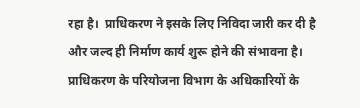रहा है।  प्राधिकरण ने इसके लिए निविदा जारी कर दी है और जल्द ही निर्माण कार्य शुरू होने की संभावना है। प्राधिकरण के परियोजना विभाग के अधिकारियों के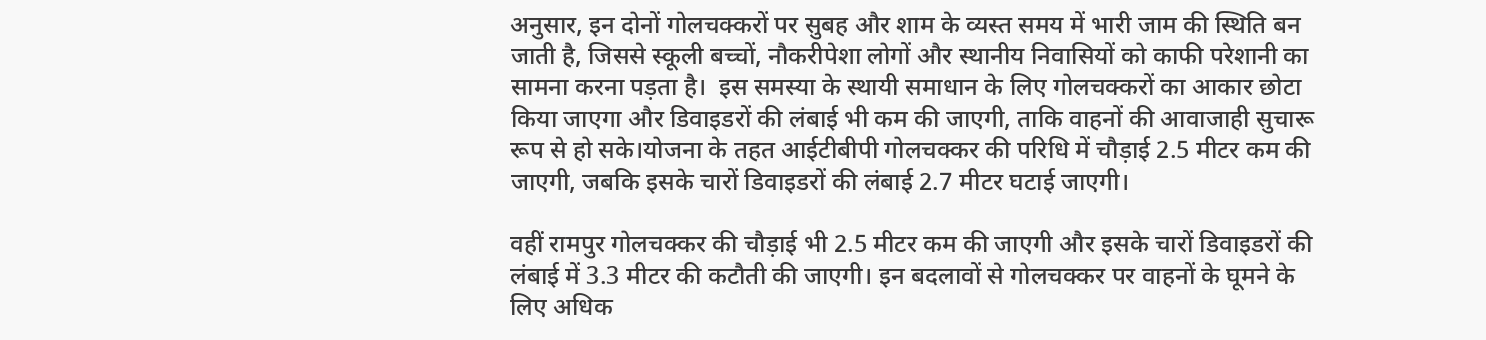अनुसार, इन दोनों गोलचक्करों पर सुबह और शाम के व्यस्त समय में भारी जाम की स्थिति बन जाती है, जिससे स्कूली बच्चों, नौकरीपेशा लोगों और स्थानीय निवासियों को काफी परेशानी का सामना करना पड़ता है।  इस समस्या के स्थायी समाधान के लिए गोलचक्करों का आकार छोटा किया जाएगा और डिवाइडरों की लंबाई भी कम की जाएगी, ताकि वाहनों की आवाजाही सुचारू रूप से हो सके।योजना के तहत आईटीबीपी गोलचक्कर की परिधि में चौड़ाई 2.5 मीटर कम की जाएगी, जबकि इसके चारों डिवाइडरों की लंबाई 2.7 मीटर घटाई जाएगी।

वहीं रामपुर गोलचक्कर की चौड़ाई भी 2.5 मीटर कम की जाएगी और इसके चारों डिवाइडरों की लंबाई में 3.3 मीटर की कटौती की जाएगी। इन बदलावों से गोलचक्कर पर वाहनों के घूमने के लिए अधिक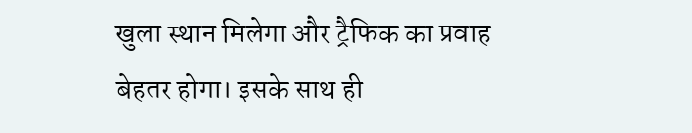खुला स्थान मिलेगा और ट्रैफिक का प्रवाह बेहतर होगा। इसके साथ ही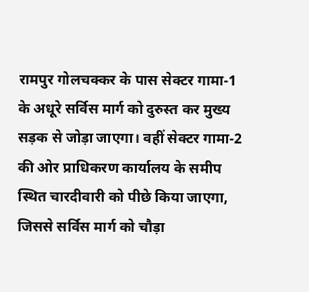रामपुर गोलचक्कर के पास सेक्टर गामा-1 के अधूरे सर्विस मार्ग को दुरुस्त कर मुख्य सड़क से जोड़ा जाएगा। वहीं सेक्टर गामा-2 की ओर प्राधिकरण कार्यालय के समीप स्थित चारदीवारी को पीछे किया जाएगा, जिससे सर्विस मार्ग को चौड़ा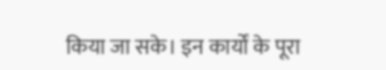किया जा सके। इन कार्यों के पूरा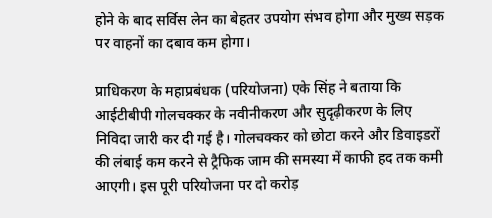होने के बाद सर्विस लेन का बेहतर उपयोग संभव होगा और मुख्य सड़क पर वाहनों का दबाव कम होगा।

प्राधिकरण के महाप्रबंधक (परियोजना) एके सिंह ने बताया कि आईटीबीपी गोलचक्कर के नवीनीकरण और सुदृढ़ीकरण के लिए निविदा जारी कर दी गई है। गोलचक्कर को छोटा करने और डिवाइडरों की लंबाई कम करने से ट्रैफिक जाम की समस्या में काफी हद तक कमी आएगी। इस पूरी परियोजना पर दो करोड़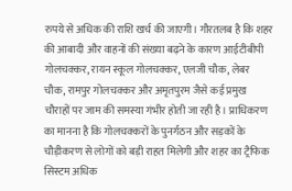रुपये से अधिक की राशि खर्च की जाएगी। गौरतलब है कि शहर की आबादी और वाहनों की संख्या बढ़ने के कारण आईटीबीपी गोलचक्कर, रायन स्कूल गोलचक्कर, एलजी चौक, लेबर चौक, रामपुर गोलचक्कर और अमृतपुरम जैसे कई प्रमुख चौराहों पर जाम की समस्या गंभीर होती जा रही है। प्राधिकरण का मानना है कि गोलचक्करों के पुनर्गठन और सड़कों के चौड़ीकरण से लोगों को बड़ी राहत मिलेगी और शहर का ट्रैफिक सिस्टम अधिक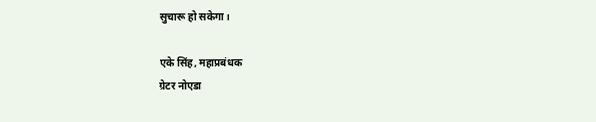सुचारू हो सकेगा।

एके सिंह, महाप्रबंधक
ग्रेटर नोएडा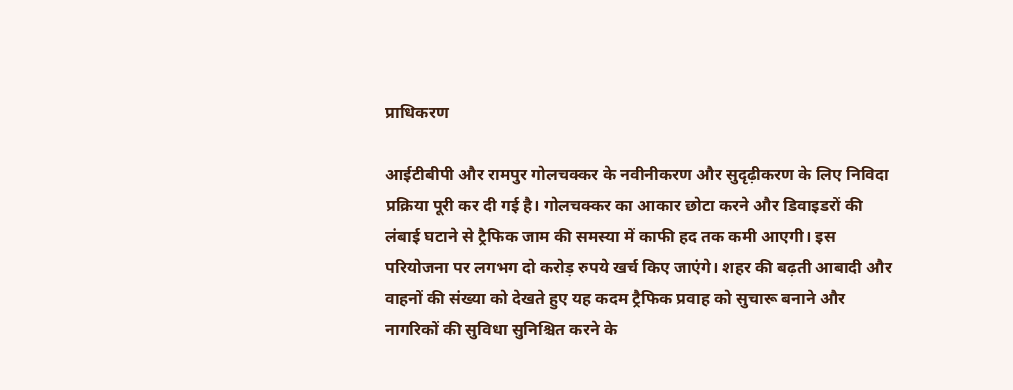प्राधिकरण

आईटीबीपी और रामपुर गोलचक्कर के नवीनीकरण और सुदृढ़ीकरण के लिए निविदा प्रक्रिया पूरी कर दी गई है। गोलचक्कर का आकार छोटा करने और डिवाइडरों की लंबाई घटाने से ट्रैफिक जाम की समस्या में काफी हद तक कमी आएगी। इस परियोजना पर लगभग दो करोड़ रुपये खर्च किए जाएंगे। शहर की बढ़ती आबादी और वाहनों की संख्या को देखते हुए यह कदम ट्रैफिक प्रवाह को सुचारू बनाने और नागरिकों की सुविधा सुनिश्चित करने के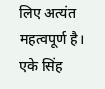लिए अत्यंत महत्वपूर्ण है।
एके सिंह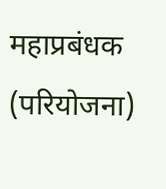महाप्रबंधक (परियोजना)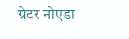ग्रेटर नोएडा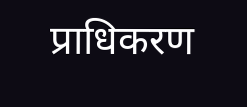प्राधिकरण